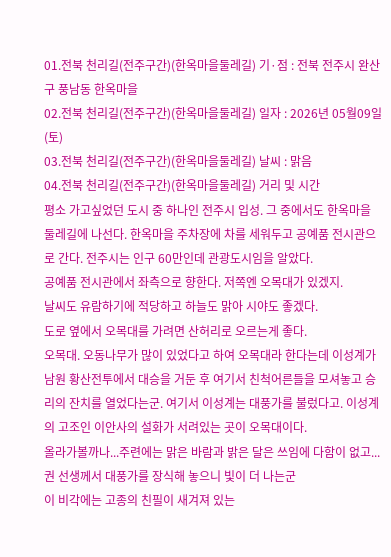01.전북 천리길(전주구간)(한옥마을둘레길) 기·점 : 전북 전주시 완산구 풍남동 한옥마을
02.전북 천리길(전주구간)(한옥마을둘레길) 일자 : 2026년 05월09일(토)
03.전북 천리길(전주구간)(한옥마을둘레길) 날씨 : 맑음
04.전북 천리길(전주구간)(한옥마을둘레길) 거리 및 시간
평소 가고싶었던 도시 중 하나인 전주시 입성. 그 중에서도 한옥마을 둘레길에 나선다. 한옥마을 주차장에 차를 세워두고 공예품 전시관으로 간다. 전주시는 인구 60만인데 관광도시임을 알았다.
공예품 전시관에서 좌측으로 향한다. 저쪽엔 오목대가 있겠지.
날씨도 유람하기에 적당하고 하늘도 맑아 시야도 좋겠다.
도로 옆에서 오목대를 가려면 산허리로 오르는게 좋다.
오목대. 오동나무가 많이 있었다고 하여 오목대라 한다는데 이성계가 남원 황산전투에서 대승을 거둔 후 여기서 친척어른들을 모셔놓고 승리의 잔치를 열었다는군. 여기서 이성계는 대풍가를 불렀다고. 이성계의 고조인 이안사의 설화가 서려있는 곳이 오목대이다.
올라가볼까나...주련에는 맑은 바람과 밝은 달은 쓰임에 다함이 없고...
권 선생께서 대풍가를 장식해 놓으니 빛이 더 나는군
이 비각에는 고종의 친필이 새겨져 있는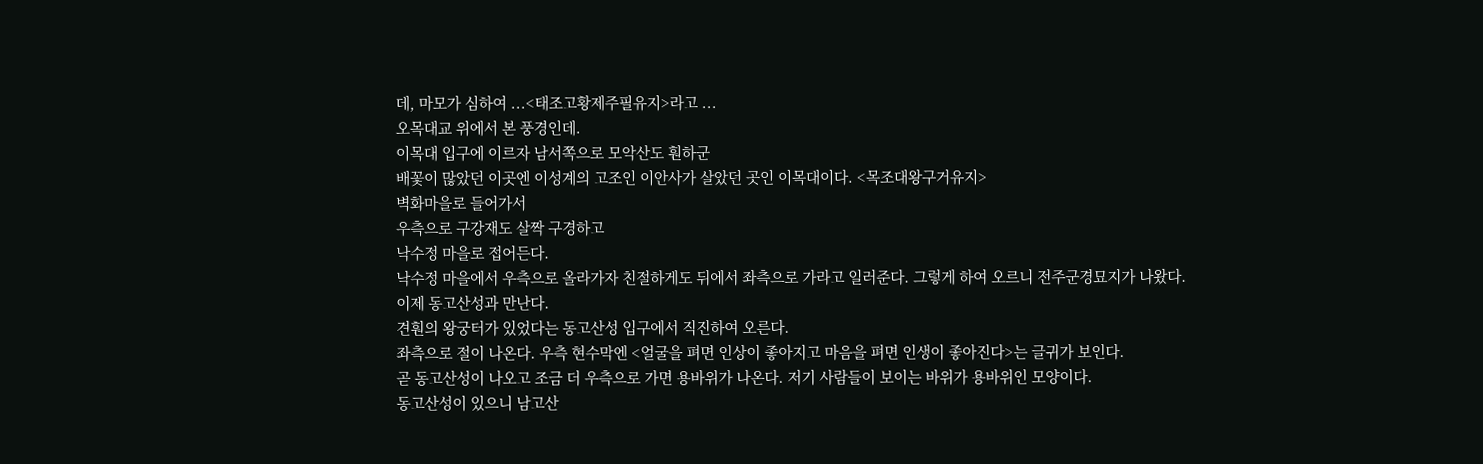데, 마모가 심하여 ...<태조고황제주필유지>라고 ...
오목대교 위에서 본 풍경인데.
이목대 입구에 이르자 남서쪽으로 모악산도 훤하군
배꽃이 많았던 이곳엔 이성계의 고조인 이안사가 살았던 곳인 이목대이다. <목조대왕구거유지>
벽화마을로 들어가서
우측으로 구강재도 살짝 구경하고
낙수정 마을로 접어든다.
낙수정 마을에서 우측으로 올라가자 친절하게도 뒤에서 좌측으로 가라고 일러준다. 그렇게 하여 오르니 전주군경묘지가 나왔다.
이제 동고산성과 만난다.
견훤의 왕궁터가 있었다는 동고산성 입구에서 직진하여 오른다.
좌측으로 절이 나온다. 우측 현수막엔 <얼굴을 펴면 인상이 좋아지고 마음을 펴면 인생이 좋아진다>는 글귀가 보인다.
곧 동고산성이 나오고 조금 더 우측으로 가면 용바위가 나온다. 저기 사람들이 보이는 바위가 용바위인 모양이다.
동고산성이 있으니 남고산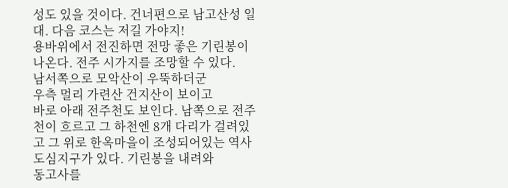성도 있을 것이다. 건너편으로 남고산성 일대. 다음 코스는 저길 가야지!
용바위에서 전진하면 전망 좋은 기린봉이 나온다. 전주 시가지를 조망할 수 있다.
남서쪽으로 모악산이 우뚝하더군
우측 멀리 가련산 건지산이 보이고
바로 아래 전주천도 보인다. 남쪽으로 전주천이 흐르고 그 하천엔 8개 다리가 걸려있고 그 위로 한옥마을이 조성되어있는 역사도심지구가 있다. 기린봉을 내려와
동고사를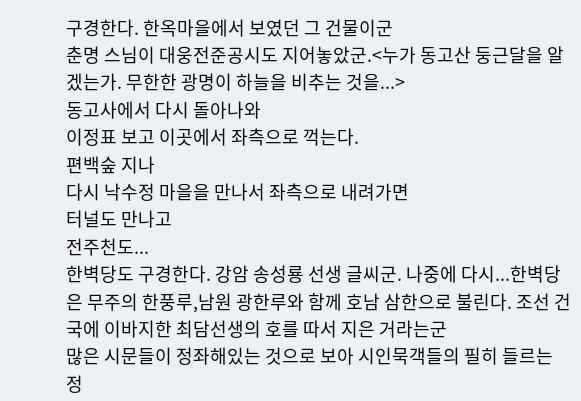구경한다. 한옥마을에서 보였던 그 건물이군
춘명 스님이 대웅전준공시도 지어놓았군.<누가 동고산 둥근달을 알겠는가. 무한한 광명이 하늘을 비추는 것을...>
동고사에서 다시 돌아나와
이정표 보고 이곳에서 좌측으로 꺽는다.
편백숲 지나
다시 낙수정 마을을 만나서 좌측으로 내려가면
터널도 만나고
전주천도...
한벽당도 구경한다. 강암 송성룡 선생 글씨군. 나중에 다시...한벽당은 무주의 한풍루,남원 광한루와 함께 호남 삼한으로 불린다. 조선 건국에 이바지한 최담선생의 호를 따서 지은 거라는군
많은 시문들이 정좌해있는 것으로 보아 시인묵객들의 필히 들르는 정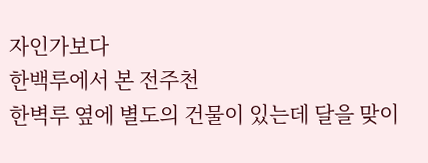자인가보다
한백루에서 본 전주천
한벽루 옆에 별도의 건물이 있는데 달을 맞이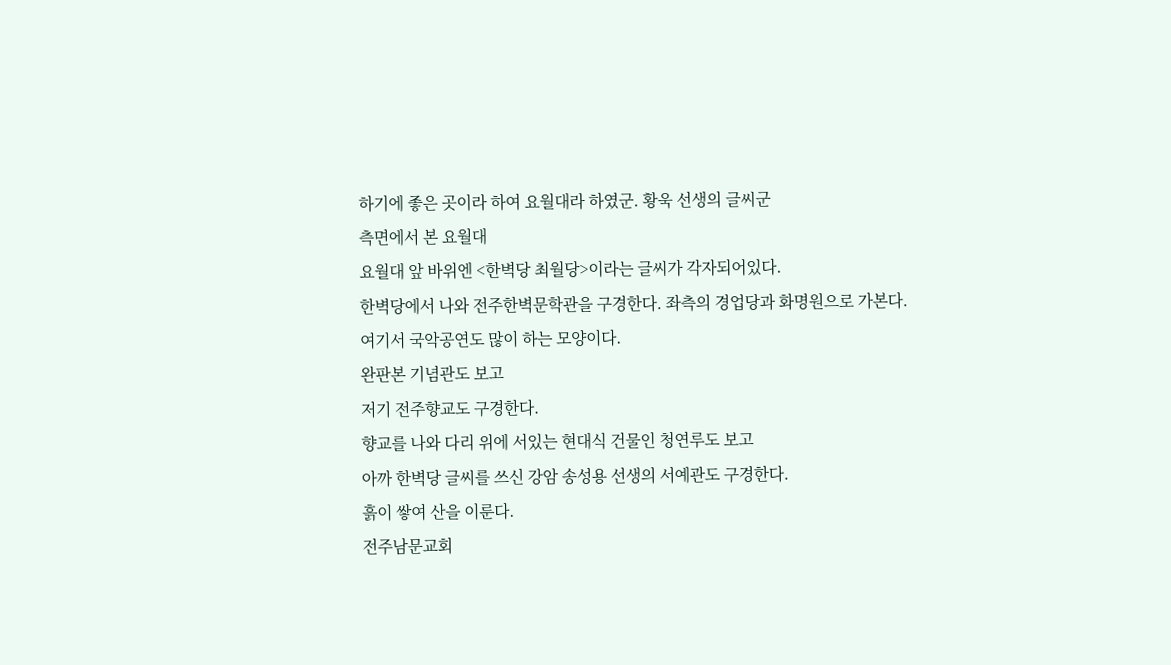하기에 좋은 곳이라 하여 요월대라 하였군. 황욱 선생의 글씨군
측면에서 본 요월대
요월대 앞 바위엔 <한벽당 최월당>이라는 글씨가 각자되어있다.
한벽당에서 나와 전주한벽문학관을 구경한다. 좌측의 경업당과 화명원으로 가본다.
여기서 국악공연도 많이 하는 모양이다.
완판본 기념관도 보고
저기 전주향교도 구경한다.
향교를 나와 다리 위에 서있는 현대식 건물인 청연루도 보고
아까 한벽당 글씨를 쓰신 강암 송성용 선생의 서예관도 구경한다.
흙이 쌓여 산을 이룬다.
전주남문교회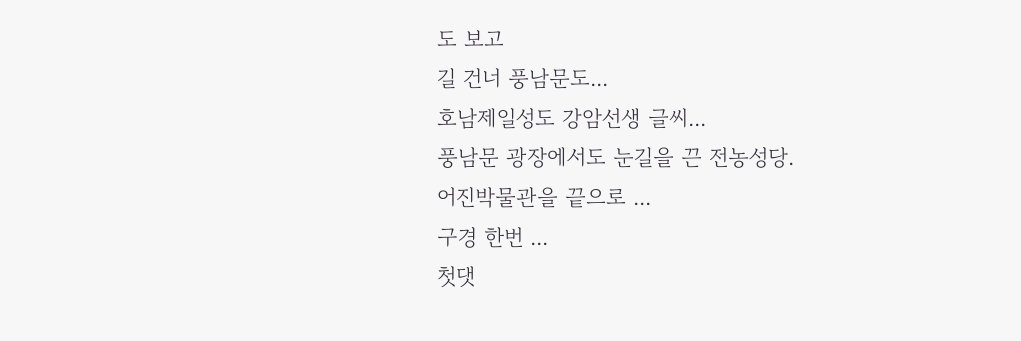도 보고
길 건너 풍남문도...
호남제일성도 강암선생 글씨...
풍남문 광장에서도 눈길을 끈 전농성당.
어진박물관을 끝으로 ...
구경 한번 ...
첫댓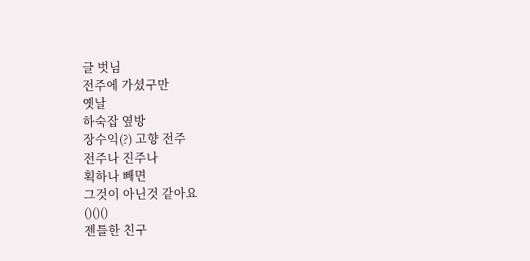글 벗님
전주에 가셨구만
옛날
하숙잡 옆방
장수익(?) 고향 전주
전주나 진주나
획하나 빼면
그것이 아닌것 같아요
()()()
젠틀한 친구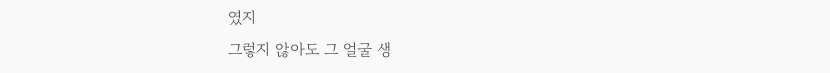였지
그렇지 않아도 그 얼굴 생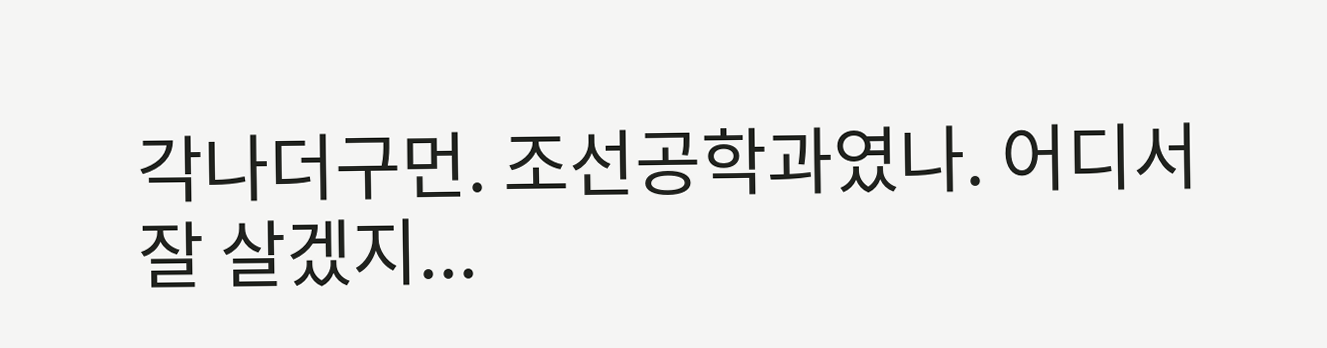각나더구먼. 조선공학과였나. 어디서 잘 살겠지...